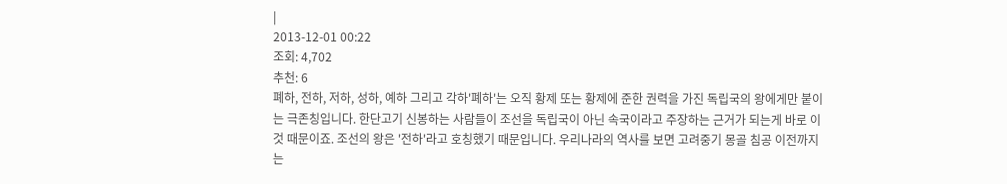|
2013-12-01 00:22
조회: 4,702
추천: 6
폐하, 전하, 저하, 성하, 예하 그리고 각하'폐하'는 오직 황제 또는 황제에 준한 권력을 가진 독립국의 왕에게만 붙이는 극존칭입니다. 한단고기 신봉하는 사람들이 조선을 독립국이 아닌 속국이라고 주장하는 근거가 되는게 바로 이것 때문이죠. 조선의 왕은 '전하'라고 호칭했기 때문입니다. 우리나라의 역사를 보면 고려중기 몽골 침공 이전까지는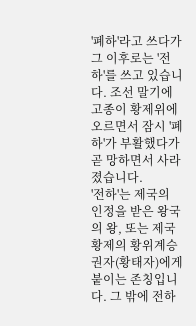'폐하'라고 쓰다가 그 이후로는 '전하'를 쓰고 있습니다. 조선 말기에 고종이 황제위에 오르면서 잠시 '폐하'가 부활했다가 곧 망하면서 사라졌습니다.
'전하'는 제국의 인정을 받은 왕국의 왕, 또는 제국 황제의 황위계승권자(황태자)에게 붙이는 존칭입니다. 그 밖에 전하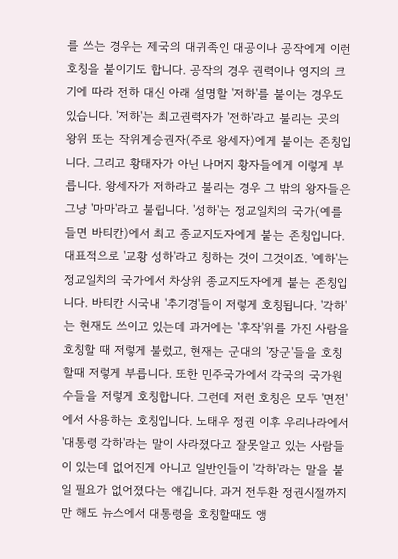를 쓰는 경우는 제국의 대귀족인 대공이나 공작에게 이런 호칭을 붙이기도 합니다. 공작의 경우 권력이나 영지의 크기에 따라 전하 대신 아래 설명할 '저하'를 붙이는 경우도 있습니다. '저하'는 최고권력자가 '전하'라고 불리는 곳의 왕위 또는 작위계승권자(주로 왕세자)에게 붙이는 존칭입니다. 그리고 황태자가 아닌 나머지 황자들에게 이렇게 부릅니다. 왕세자가 저하라고 불리는 경우 그 밖의 왕자들은 그냥 '마마'라고 불립니다. '성하'는 정교일치의 국가(예를 들면 바티칸)에서 최고 종교지도자에게 붙는 존칭입니다. 대표적으로 '교황 성하'라고 칭하는 것이 그것이죠. '예하'는 정교일치의 국가에서 차상위 종교지도자에게 붙는 존칭입니다. 바티칸 시국내 '추기경'들이 저렇게 호칭됩니다. '각하'는 현재도 쓰이고 있는데 과거에는 '후작'위를 가진 사람을 호칭할 때 저렇게 불렀고, 현재는 군대의 '장군'들을 호칭할때 저렇게 부릅니다. 또한 민주국가에서 각국의 국가원수들을 저렇게 호칭합니다. 그런데 저런 호칭은 모두 '면전'에서 사용하는 호칭입니다. 노태우 정권 이후 우리나라에서 '대통령 각하'라는 말이 사라졌다고 잘못알고 있는 사람들이 있는데 없어진게 아니고 일반인들이 '각하'라는 말을 붙일 필요가 없어졌다는 얘깁니다. 과거 전두환 정권시절까지만 해도 뉴스에서 대통령을 호칭할때도 앵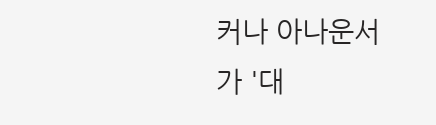커나 아나운서가 '대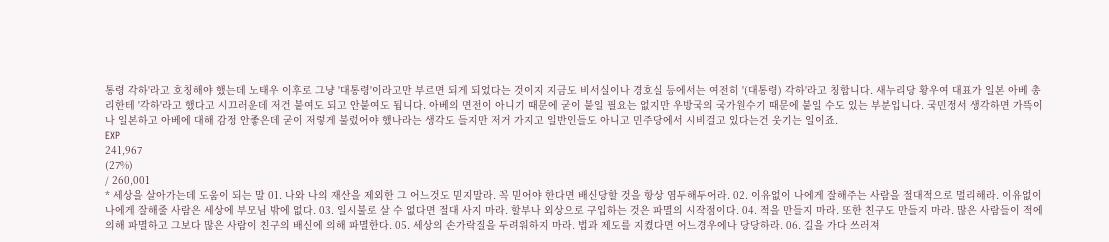통령 각하'라고 호칭해야 했는데 노태우 이후로 그냥 '대통령'이라고만 부르면 되게 되었다는 것이지 지금도 비서실이나 경호실 등에서는 여전히 '(대통령) 각하'라고 칭합니다. 새누리당 황우여 대표가 일본 아베 총리한테 '각하'라고 했다고 시끄러운데 저건 붙여도 되고 안붙여도 됩니다. 아베의 면전이 아니기 때문에 굳이 붙일 필요는 없지만 우방국의 국가원수기 때문에 붙일 수도 있는 부분입니다. 국민정서 생각하면 가뜩이나 일본하고 아베에 대해 감정 안좋은데 굳이 저렇게 불렀어야 했나라는 생각도 들지만 저거 가지고 일반인들도 아니고 민주당에서 시비걸고 있다는건 웃기는 일이죠.
EXP
241,967
(27%)
/ 260,001
* 세상을 살아가는데 도움이 되는 말 01. 나와 나의 재산을 제외한 그 어느것도 믿지말라. 꼭 믿어야 한다면 배신당할 것을 항상 염두해두어라. 02. 이유없이 나에게 잘해주는 사람을 절대적으로 멀리해라. 이유없이 나에게 잘해줄 사람은 세상에 부모님 밖에 없다. 03. 일시불로 살 수 없다면 절대 사지 마라. 할부나 외상으로 구입하는 것은 파멸의 시작점이다. 04. 적을 만들지 마라. 또한 친구도 만들지 마라. 많은 사람들이 적에 의해 파멸하고 그보다 많은 사람이 친구의 배신에 의해 파멸한다. 05. 세상의 손가락질을 두려워하지 마라. 법과 제도를 지켰다면 어느경우에나 당당하라. 06. 길을 가다 쓰러져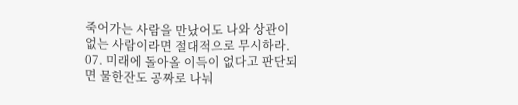죽어가는 사람을 만났어도 나와 상관이 없는 사람이라면 절대적으로 무시하라. 07. 미래에 돌아올 이득이 없다고 판단되면 물한잔도 공짜로 나눠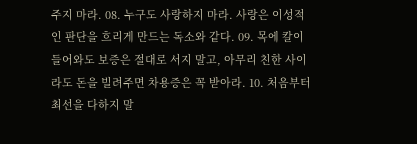주지 마라. 08. 누구도 사랑하지 마라. 사랑은 이성적인 판단을 흐리게 만드는 독소와 같다. 09. 목에 칼이 들어와도 보증은 절대로 서지 말고, 아무리 친한 사이라도 돈을 빌려주면 차용증은 꼭 받아라. 10. 처음부터 최선을 다하지 말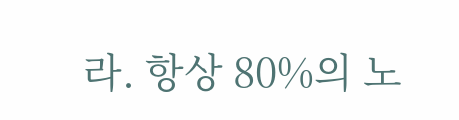라. 항상 80%의 노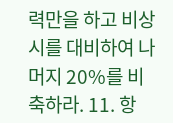력만을 하고 비상시를 대비하여 나머지 20%를 비축하라. 11. 항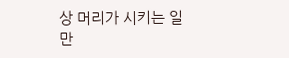상 머리가 시키는 일만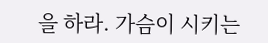을 하라. 가슴이 시키는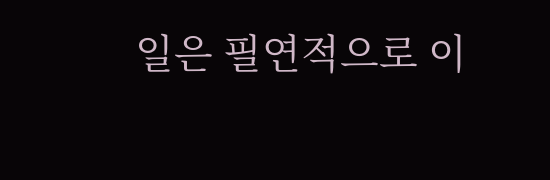일은 필연적으로 이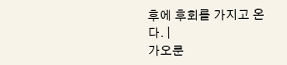후에 후회를 가지고 온다. |
가오룬